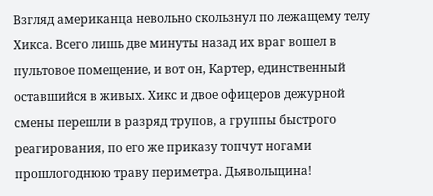Взгляд американца невольно скользнул по лежащему телу Хикса. Всего лишь две минуты назад их враг вошел в пультовое помещение, и вот он, Картер, единственный оставшийся в живых. Хикс и двое офицеров дежурной смены перешли в разряд трупов, а группы быстрого реагирования, по его же приказу топчут ногами прошлогоднюю траву периметра. Дьявольщина!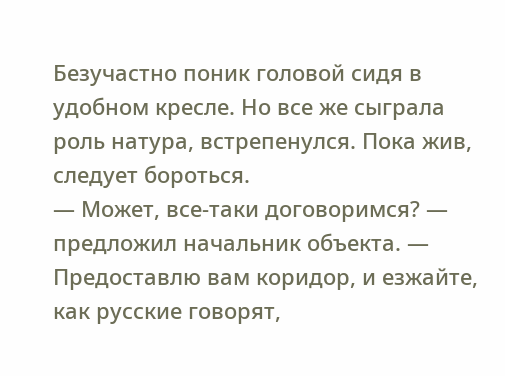Безучастно поник головой сидя в удобном кресле. Но все же сыграла роль натура, встрепенулся. Пока жив, следует бороться.
— Может, все-таки договоримся? — предложил начальник объекта. — Предоставлю вам коридор, и езжайте, как русские говорят,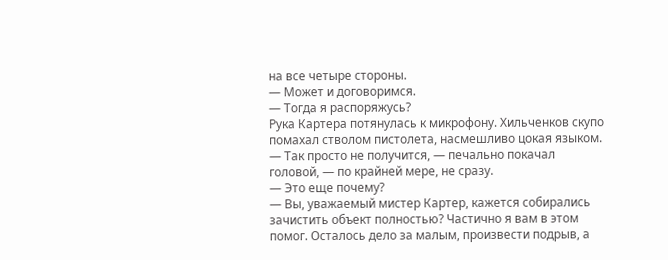на все четыре стороны.
— Может и договоримся.
— Тогда я распоряжусь?
Рука Картера потянулась к микрофону. Хильченков скупо помахал стволом пистолета, насмешливо цокая языком.
— Так просто не получится, — печально покачал головой, — по крайней мере, не сразу.
— Это еще почему?
— Вы, уважаемый мистер Картер, кажется собирались зачистить объект полностью? Частично я вам в этом помог. Осталось дело за малым, произвести подрыв, а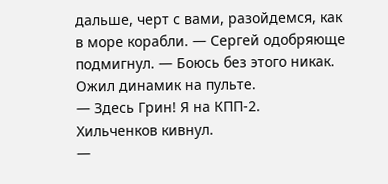дальше, черт с вами, разойдемся, как в море корабли. — Сергей одобряюще подмигнул. — Боюсь без этого никак.
Ожил динамик на пульте.
— Здесь Грин! Я на КПП-2.
Хильченков кивнул.
—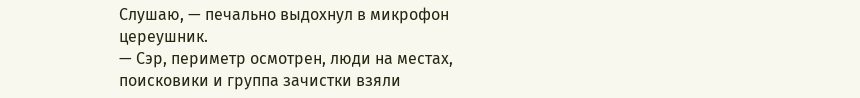Слушаю, — печально выдохнул в микрофон цереушник.
— Сэр, периметр осмотрен, люди на местах, поисковики и группа зачистки взяли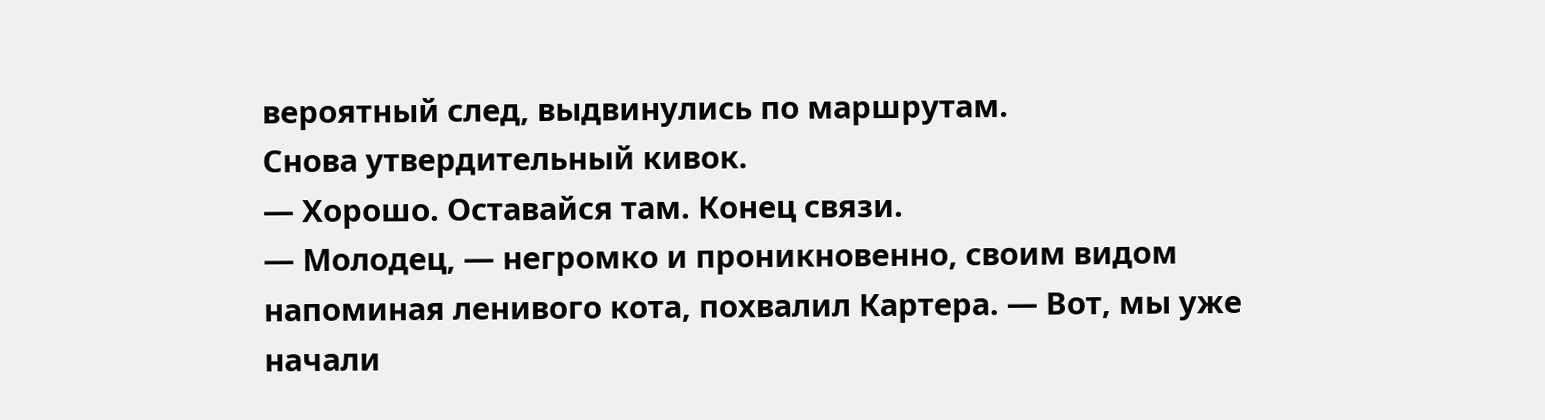вероятный след, выдвинулись по маршрутам.
Снова утвердительный кивок.
— Хорошо. Оставайся там. Конец связи.
— Молодец, — негромко и проникновенно, своим видом напоминая ленивого кота, похвалил Картера. — Вот, мы уже начали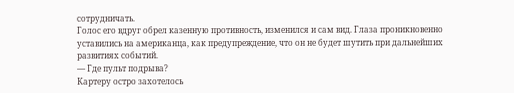сотрудничать.
Голос его вдруг обрел казенную противность, изменился и сам вид. Глаза проникновенно уставились на американца, как предупреждение, что он не будет шутить при дальнейших развитиях событий.
— Где пульт подрыва?
Картеру остро захотелось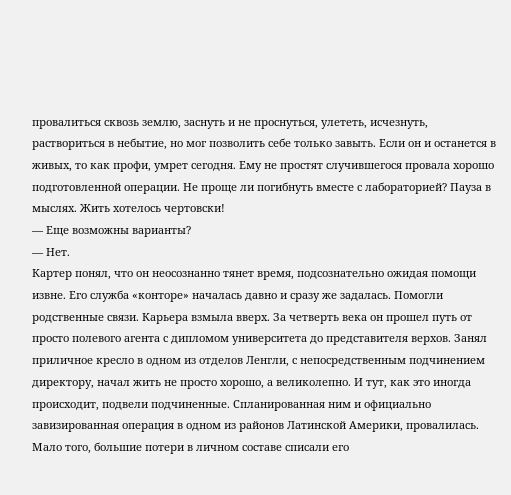провалиться сквозь землю, заснуть и не проснуться, улететь, исчезнуть, раствориться в небытие, но мог позволить себе только завыть. Если он и останется в живых, то как профи, умрет сегодня. Ему не простят случившегося провала хорошо подготовленной операции. Не проще ли погибнуть вместе с лабораторией? Пауза в мыслях. Жить хотелось чертовски!
— Еще возможны варианты?
— Нет.
Картер понял, что он неосознанно тянет время, подсознательно ожидая помощи извне. Его служба «конторе» началась давно и сразу же задалась. Помогли родственные связи. Карьера взмыла вверх. За четверть века он прошел путь от просто полевого агента с дипломом университета до представителя верхов. Занял приличное кресло в одном из отделов Ленгли, с непосредственным подчинением директору, начал жить не просто хорошо, а великолепно. И тут, как это иногда происходит, подвели подчиненные. Спланированная ним и официально завизированная операция в одном из районов Латинской Америки, провалилась. Мало того, большие потери в личном составе списали его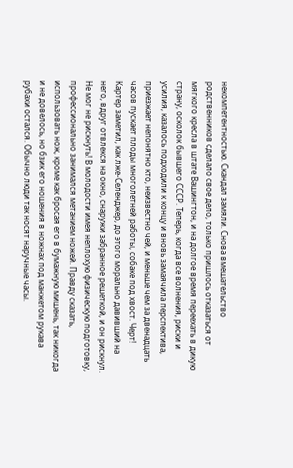некомпетентностью. Скандал замяли. Снова вмешательство родственников сделало свое дело, только пришлось отказаться от мягкого кресла в штате Вашингтон, и на долгое время переехать в дикую страну, осколок бывшего СССР. Теперь, когда все волнения, риски и усилия, казалось подходили к концу и вновь замаячила перспектива, приезжает непонятно кто, неизвестно чей, и меньше чем за двенадцать часов пускает плоды многолетней работы, собаке под хвост. Черт!
Картер заметил, как лже-Селенджер, до этого морально давивший на него, вдруг отвлекся на окно, снаружи забранное решеткой, и он рискнул. Не мог не рискнуть! В молодости имея неплохую физическую подготовку, профессионально занимался метанием ножей. Правду сказать, использовать нож, кроме как бросая его в бумажную мишень, так никогда и не довелось, но бзик его ношения в ножнах под манжетом рукава рубахи остался. Обычно люди так носят наручные часы.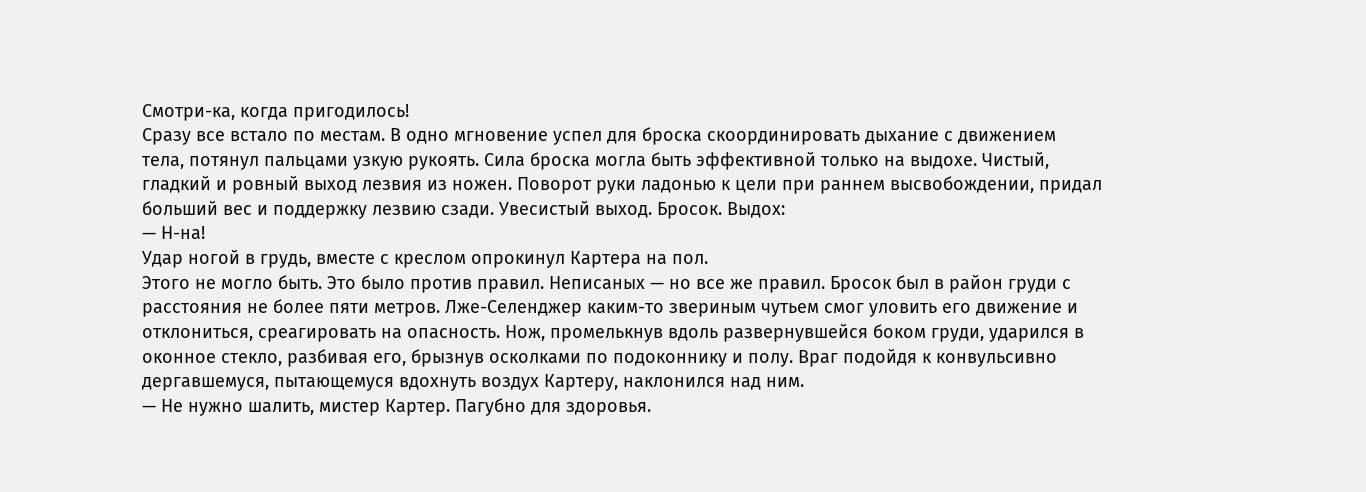Смотри-ка, когда пригодилось!
Сразу все встало по местам. В одно мгновение успел для броска скоординировать дыхание с движением тела, потянул пальцами узкую рукоять. Сила броска могла быть эффективной только на выдохе. Чистый, гладкий и ровный выход лезвия из ножен. Поворот руки ладонью к цели при раннем высвобождении, придал больший вес и поддержку лезвию сзади. Увесистый выход. Бросок. Выдох:
— Н-на!
Удар ногой в грудь, вместе с креслом опрокинул Картера на пол.
Этого не могло быть. Это было против правил. Неписаных — но все же правил. Бросок был в район груди с расстояния не более пяти метров. Лже-Селенджер каким-то звериным чутьем смог уловить его движение и отклониться, среагировать на опасность. Нож, промелькнув вдоль развернувшейся боком груди, ударился в оконное стекло, разбивая его, брызнув осколками по подоконнику и полу. Враг подойдя к конвульсивно дергавшемуся, пытающемуся вдохнуть воздух Картеру, наклонился над ним.
— Не нужно шалить, мистер Картер. Пагубно для здоровья.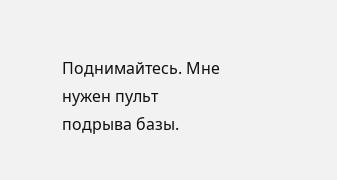Поднимайтесь. Мне нужен пульт подрыва базы.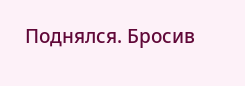Поднялся. Бросив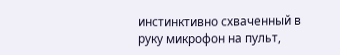инстинктивно схваченный в руку микрофон на пульт,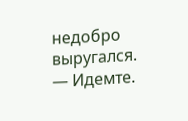недобро выругался.
— Идемте.